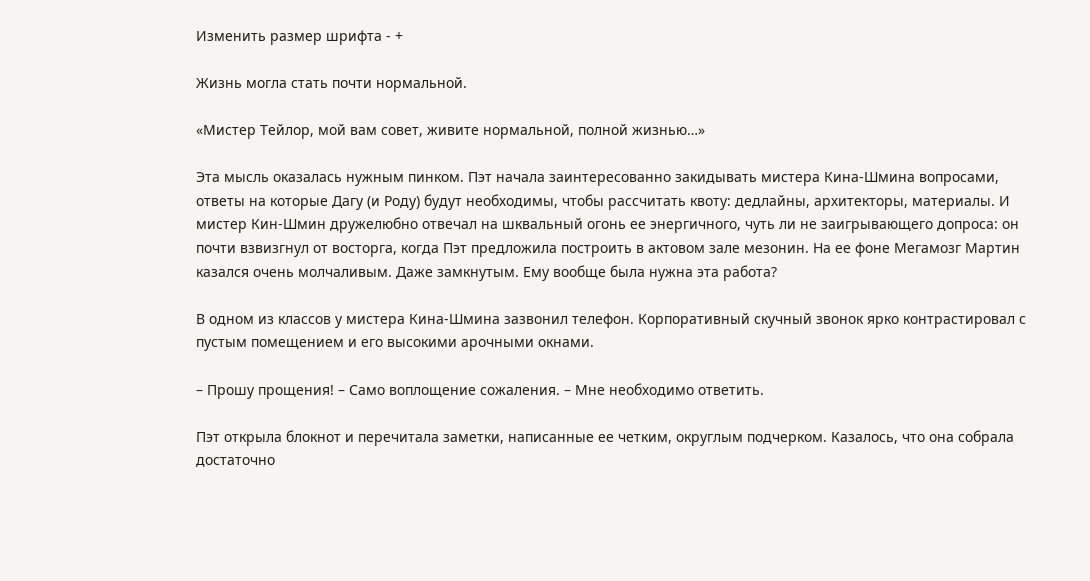Изменить размер шрифта - +

Жизнь могла стать почти нормальной.

«Мистер Тейлор, мой вам совет, живите нормальной, полной жизнью…»

Эта мысль оказалась нужным пинком. Пэт начала заинтересованно закидывать мистера Кина-Шмина вопросами, ответы на которые Дагу (и Роду) будут необходимы, чтобы рассчитать квоту: дедлайны, архитекторы, материалы. И мистер Кин-Шмин дружелюбно отвечал на шквальный огонь ее энергичного, чуть ли не заигрывающего допроса: он почти взвизгнул от восторга, когда Пэт предложила построить в актовом зале мезонин. На ее фоне Мегамозг Мартин казался очень молчаливым. Даже замкнутым. Ему вообще была нужна эта работа?

В одном из классов у мистера Кина-Шмина зазвонил телефон. Корпоративный скучный звонок ярко контрастировал с пустым помещением и его высокими арочными окнами.

– Прошу прощения! – Само воплощение сожаления. – Мне необходимо ответить.

Пэт открыла блокнот и перечитала заметки, написанные ее четким, округлым подчерком. Казалось, что она собрала достаточно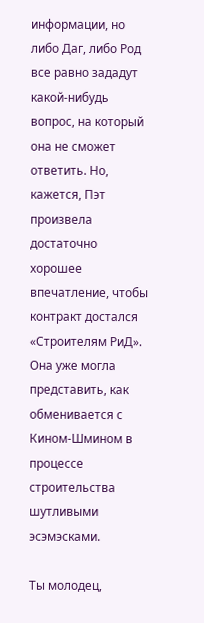информации, но либо Даг, либо Род все равно зададут какой-нибудь вопрос, на который она не сможет ответить. Но, кажется, Пэт произвела достаточно хорошее впечатление, чтобы контракт достался «Строителям РиД». Она уже могла представить, как обменивается с Кином-Шмином в процессе строительства шутливыми эсэмэсками.

Ты молодец,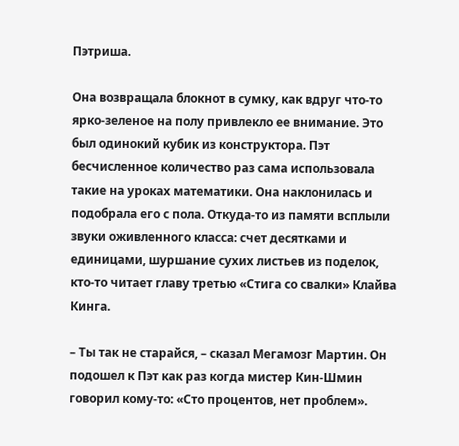Пэтриша.

Она возвращала блокнот в сумку, как вдруг что-то ярко-зеленое на полу привлекло ее внимание. Это был одинокий кубик из конструктора. Пэт бесчисленное количество раз сама использовала такие на уроках математики. Она наклонилась и подобрала его с пола. Откуда-то из памяти всплыли звуки оживленного класса: счет десятками и единицами, шуршание сухих листьев из поделок, кто-то читает главу третью «Стига со свалки» Клайва Кинга.

– Ты так не старайся, – сказал Мегамозг Мартин. Он подошел к Пэт как раз когда мистер Кин-Шмин говорил кому-то: «Сто процентов, нет проблем».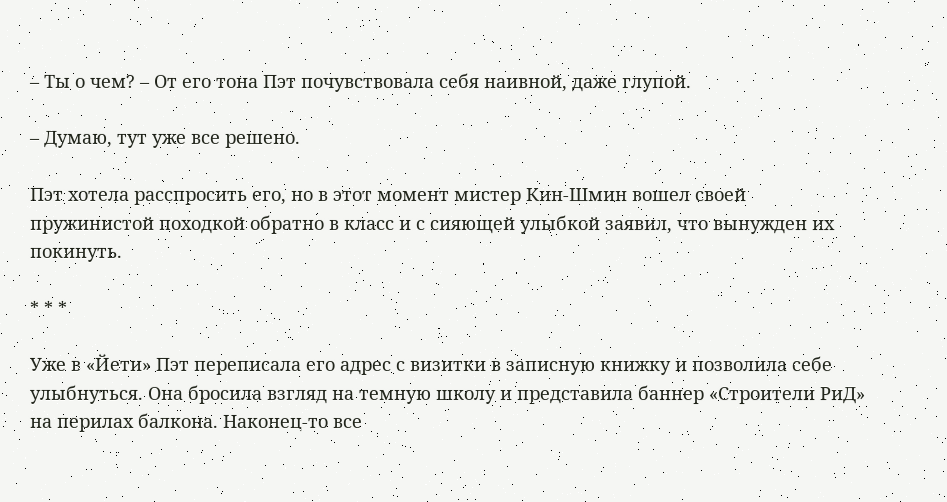– Ты о чем? – От его тона Пэт почувствовала себя наивной, даже глупой.

– Думаю, тут уже все решено.

Пэт хотела расспросить его, но в этот момент мистер Кин-Шмин вошел своей пружинистой походкой обратно в класс и с сияющей улыбкой заявил, что вынужден их покинуть.

* * *

Уже в «Йети» Пэт переписала его адрес с визитки в записную книжку и позволила себе улыбнуться. Она бросила взгляд на темную школу и представила баннер «Строители РиД» на перилах балкона. Наконец-то все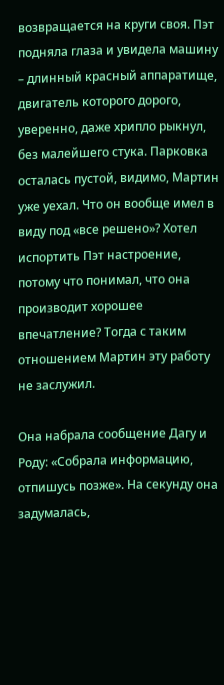возвращается на круги своя. Пэт подняла глаза и увидела машину – длинный красный аппаратище, двигатель которого дорого, уверенно, даже хрипло рыкнул, без малейшего стука. Парковка осталась пустой, видимо, Мартин уже уехал. Что он вообще имел в виду под «все решено»? Хотел испортить Пэт настроение, потому что понимал, что она производит хорошее впечатление? Тогда с таким отношением Мартин эту работу не заслужил.

Она набрала сообщение Дагу и Роду: «Собрала информацию, отпишусь позже». На секунду она задумалась,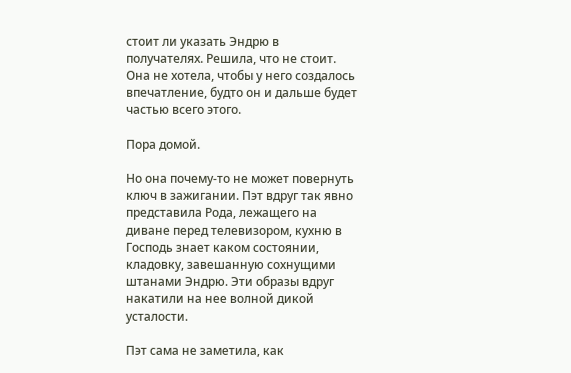стоит ли указать Эндрю в получателях. Решила, что не стоит. Она не хотела, чтобы у него создалось впечатление, будто он и дальше будет частью всего этого.

Пора домой.

Но она почему-то не может повернуть ключ в зажигании. Пэт вдруг так явно представила Рода, лежащего на диване перед телевизором, кухню в Господь знает каком состоянии, кладовку, завешанную сохнущими штанами Эндрю. Эти образы вдруг накатили на нее волной дикой усталости.

Пэт сама не заметила, как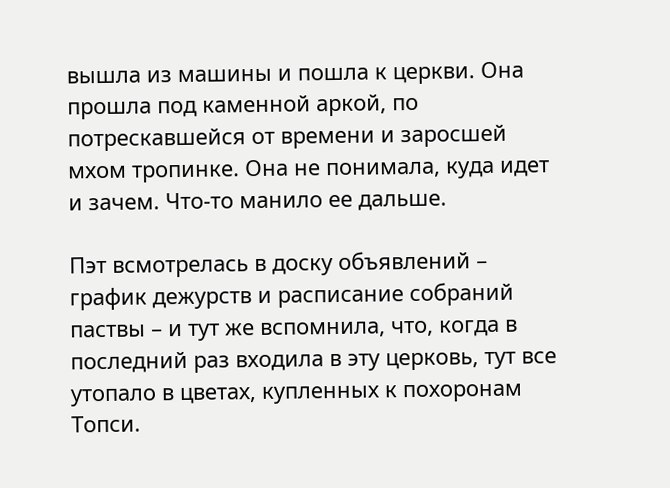вышла из машины и пошла к церкви. Она прошла под каменной аркой, по потрескавшейся от времени и заросшей мхом тропинке. Она не понимала, куда идет и зачем. Что-то манило ее дальше.

Пэт всмотрелась в доску объявлений – график дежурств и расписание собраний паствы – и тут же вспомнила, что, когда в последний раз входила в эту церковь, тут все утопало в цветах, купленных к похоронам Топси.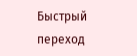Быстрый переход